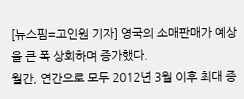[뉴스핌=고인원 기자] 영국의 소매판매가 예상을 큰 폭 상회하며 증가했다.
월간, 연간으로 모두 2012년 3월 이후 최대 증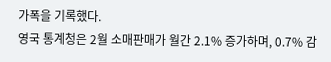가폭을 기록했다.
영국 통계청은 2월 소매판매가 월간 2.1% 증가하며, 0.7% 감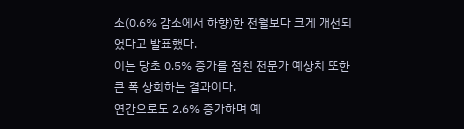소(0.6% 감소에서 하향)한 전월보다 크게 개선되었다고 발표했다.
이는 당초 0.5% 증가를 점친 전문가 예상치 또한 큰 폭 상회하는 결과이다.
연간으로도 2.6% 증가하며 예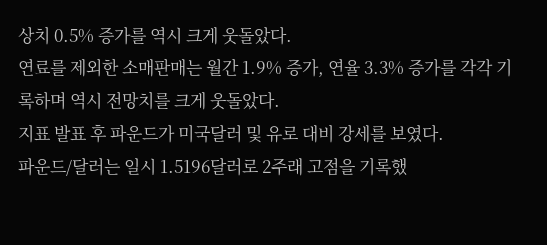상치 0.5% 증가를 역시 크게 웃돌았다.
연료를 제외한 소매판매는 월간 1.9% 증가, 연율 3.3% 증가를 각각 기록하며 역시 전망치를 크게 웃돌았다.
지표 발표 후 파운드가 미국달러 및 유로 대비 강세를 보였다.
파운드/달러는 일시 1.5196달러로 2주래 고점을 기록했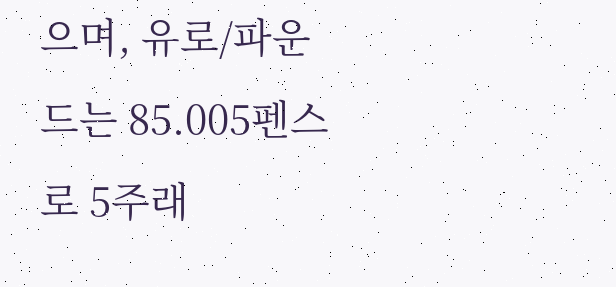으며, 유로/파운드는 85.005펜스로 5주래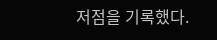저점을 기록했다.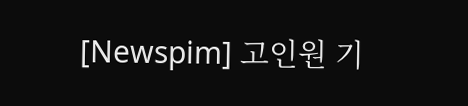[Newspim] 고인원 기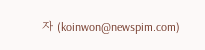자 (koinwon@newspim.com)